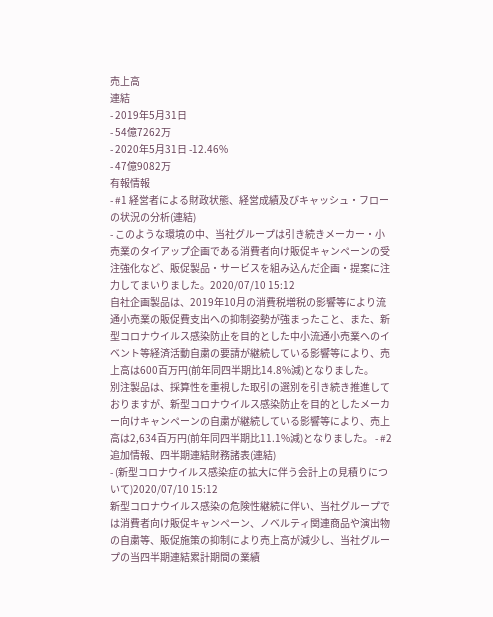売上高
連結
- 2019年5月31日
- 54億7262万
- 2020年5月31日 -12.46%
- 47億9082万
有報情報
- #1 経営者による財政状態、経営成績及びキャッシュ・フローの状況の分析(連結)
- このような環境の中、当社グループは引き続きメーカー・小売業のタイアップ企画である消費者向け販促キャンペーンの受注強化など、販促製品・サービスを組み込んだ企画・提案に注力してまいりました。2020/07/10 15:12
自社企画製品は、2019年10月の消費税増税の影響等により流通小売業の販促費支出への抑制姿勢が強まったこと、また、新型コロナウイルス感染防止を目的とした中小流通小売業へのイベント等経済活動自粛の要請が継続している影響等により、売上高は600百万円(前年同四半期比14.8%減)となりました。
別注製品は、採算性を重視した取引の選別を引き続き推進しておりますが、新型コロナウイルス感染防止を目的としたメーカー向けキャンペーンの自粛が継続している影響等により、売上高は2,634百万円(前年同四半期比11.1%減)となりました。 - #2 追加情報、四半期連結財務諸表(連結)
- (新型コロナウイルス感染症の拡大に伴う会計上の見積りについて)2020/07/10 15:12
新型コロナウイルス感染の危険性継続に伴い、当社グループでは消費者向け販促キャンペーン、ノベルティ関連商品や演出物の自粛等、販促施策の抑制により売上高が減少し、当社グループの当四半期連結累計期間の業績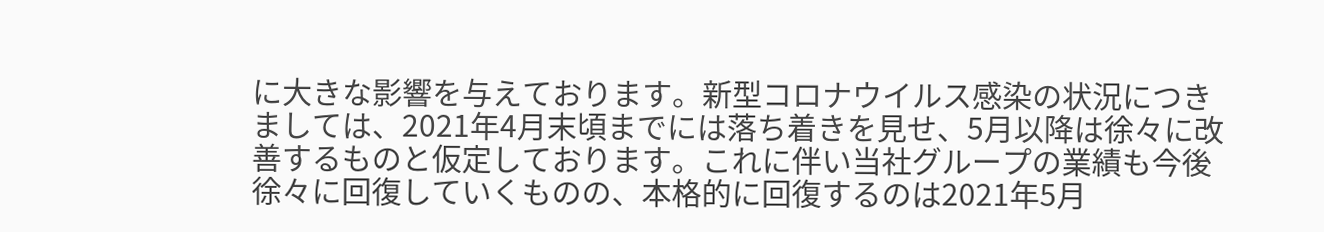に大きな影響を与えております。新型コロナウイルス感染の状況につきましては、2021年4月末頃までには落ち着きを見せ、5月以降は徐々に改善するものと仮定しております。これに伴い当社グループの業績も今後徐々に回復していくものの、本格的に回復するのは2021年5月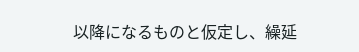以降になるものと仮定し、繰延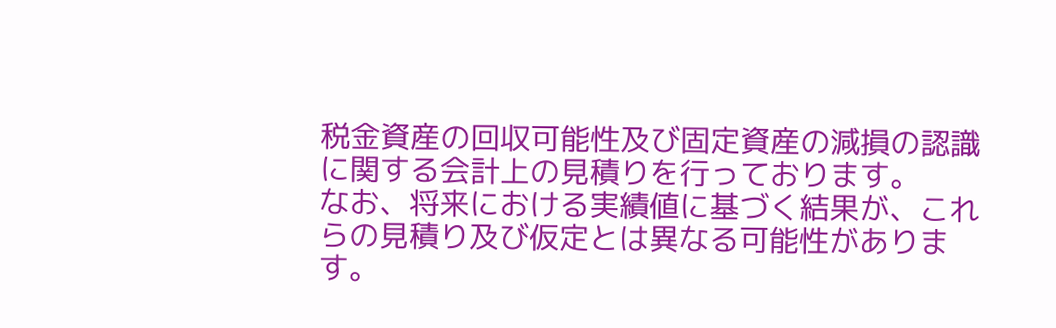税金資産の回収可能性及び固定資産の減損の認識に関する会計上の見積りを行っております。
なお、将来における実績値に基づく結果が、これらの見積り及び仮定とは異なる可能性があります。